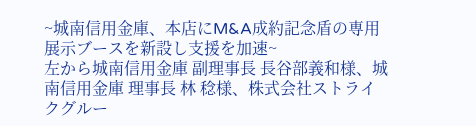~城南信用金庫、本店にM&A成約記念盾の専用展示ブースを新設し支援を加速~
左から城南信用金庫 副理事長 長谷部義和様、城南信用金庫 理事長 林 稔様、株式会社ストライクグルー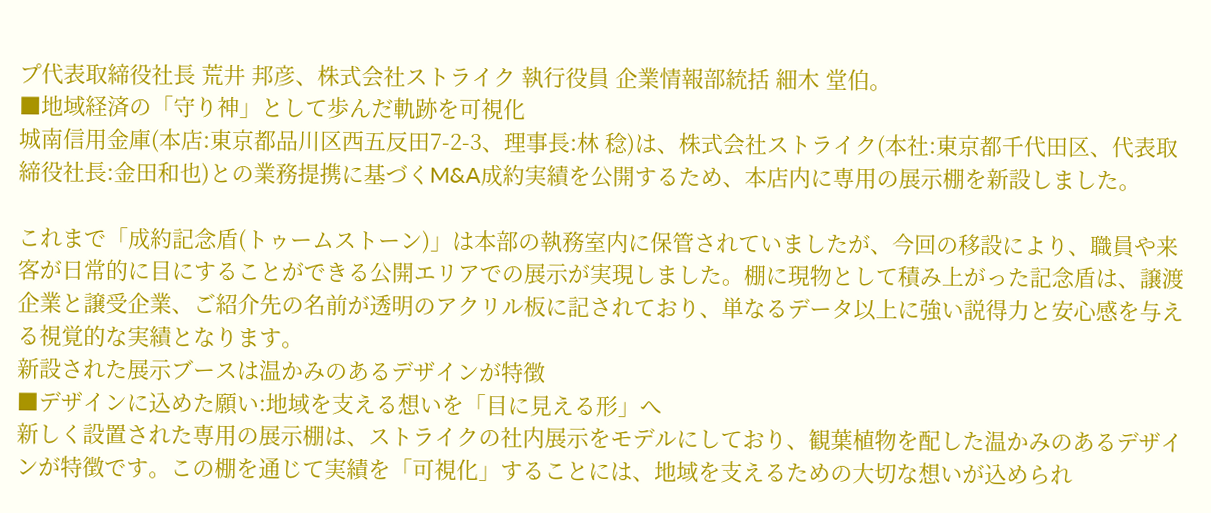プ代表取締役社長 荒井 邦彦、株式会社ストライク 執行役員 企業情報部統括 細木 堂伯。
■地域経済の「守り神」として歩んだ軌跡を可視化
城南信用金庫(本店:東京都品川区西五反田7-2-3、理事長:林 稔)は、株式会社ストライク(本社:東京都千代田区、代表取締役社長:金田和也)との業務提携に基づくM&A成約実績を公開するため、本店内に専用の展示棚を新設しました。

これまで「成約記念盾(トゥームストーン)」は本部の執務室内に保管されていましたが、今回の移設により、職員や来客が日常的に目にすることができる公開エリアでの展示が実現しました。棚に現物として積み上がった記念盾は、譲渡企業と譲受企業、ご紹介先の名前が透明のアクリル板に記されており、単なるデータ以上に強い説得力と安心感を与える視覚的な実績となります。
新設された展示ブースは温かみのあるデザインが特徴
■デザインに込めた願い:地域を支える想いを「目に見える形」へ
新しく設置された専用の展示棚は、ストライクの社内展示をモデルにしており、観葉植物を配した温かみのあるデザインが特徴です。この棚を通じて実績を「可視化」することには、地域を支えるための大切な想いが込められ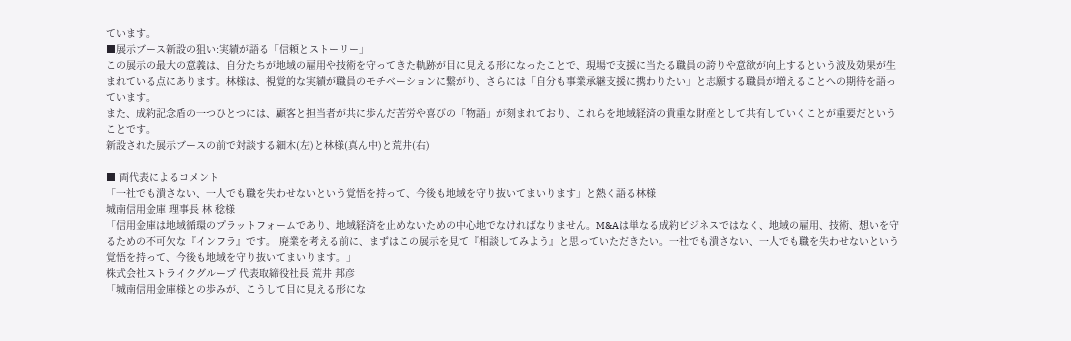ています。
■展示ブース新設の狙い:実績が語る「信頼とストーリー」
この展示の最大の意義は、自分たちが地域の雇用や技術を守ってきた軌跡が目に見える形になったことで、現場で支援に当たる職員の誇りや意欲が向上するという波及効果が生まれている点にあります。林様は、視覚的な実績が職員のモチベーションに繋がり、さらには「自分も事業承継支援に携わりたい」と志願する職員が増えることへの期待を語っています。
また、成約記念盾の一つひとつには、顧客と担当者が共に歩んだ苦労や喜びの「物語」が刻まれており、これらを地域経済の貴重な財産として共有していくことが重要だということです。
新設された展示ブースの前で対談する細木(左)と林様(真ん中)と荒井(右)

■ 両代表によるコメント
「一社でも潰さない、一人でも職を失わせないという覚悟を持って、今後も地域を守り抜いてまいります」と熱く語る林様
城南信用金庫 理事長 林 稔様
「信用金庫は地域循環のプラットフォームであり、地域経済を止めないための中心地でなければなりません。M&Aは単なる成約ビジネスではなく、地域の雇用、技術、想いを守るための不可欠な『インフラ』です。 廃業を考える前に、まずはこの展示を見て『相談してみよう』と思っていただきたい。一社でも潰さない、一人でも職を失わせないという覚悟を持って、今後も地域を守り抜いてまいります。」
株式会社ストライクグループ 代表取締役社長 荒井 邦彦
「城南信用金庫様との歩みが、こうして目に見える形にな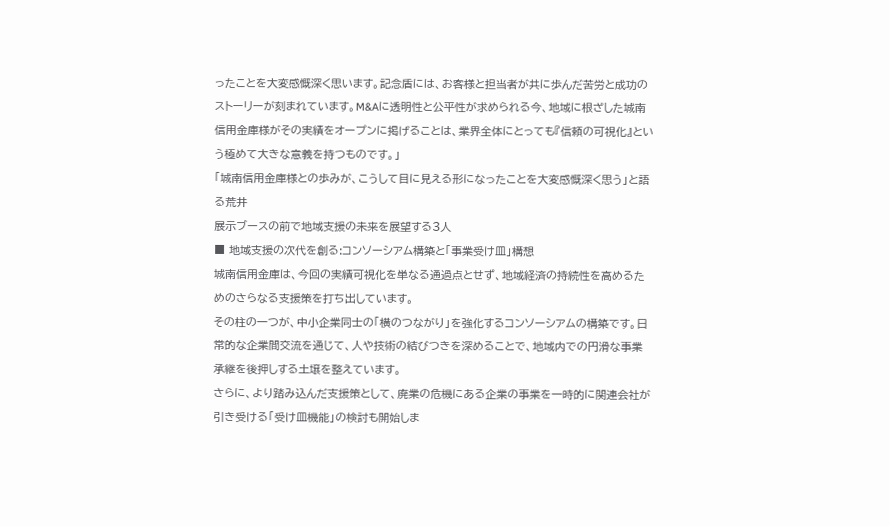ったことを大変感慨深く思います。記念盾には、お客様と担当者が共に歩んだ苦労と成功のストーリーが刻まれています。M&Aに透明性と公平性が求められる今、地域に根ざした城南信用金庫様がその実績をオープンに掲げることは、業界全体にとっても『信頼の可視化』という極めて大きな意義を持つものです。」
「城南信用金庫様との歩みが、こうして目に見える形になったことを大変感慨深く思う」と語る荒井
展示ブースの前で地域支援の未来を展望する3人
■ 地域支援の次代を創る:コンソーシアム構築と「事業受け皿」構想
城南信用金庫は、今回の実績可視化を単なる通過点とせず、地域経済の持続性を高めるためのさらなる支援策を打ち出しています。
その柱の一つが、中小企業同士の「横のつながり」を強化するコンソーシアムの構築です。日常的な企業間交流を通じて、人や技術の結びつきを深めることで、地域内での円滑な事業承継を後押しする土壌を整えています。
さらに、より踏み込んだ支援策として、廃業の危機にある企業の事業を一時的に関連会社が引き受ける「受け皿機能」の検討も開始しま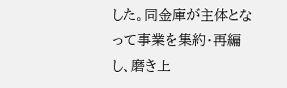した。同金庫が主体となって事業を集約・再編し、磨き上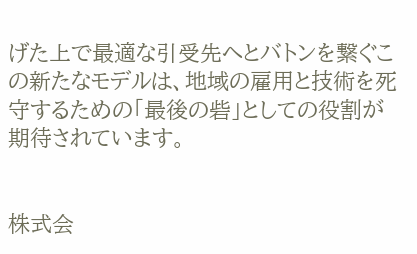げた上で最適な引受先へとバトンを繋ぐこの新たなモデルは、地域の雇用と技術を死守するための「最後の砦」としての役割が期待されています。


株式会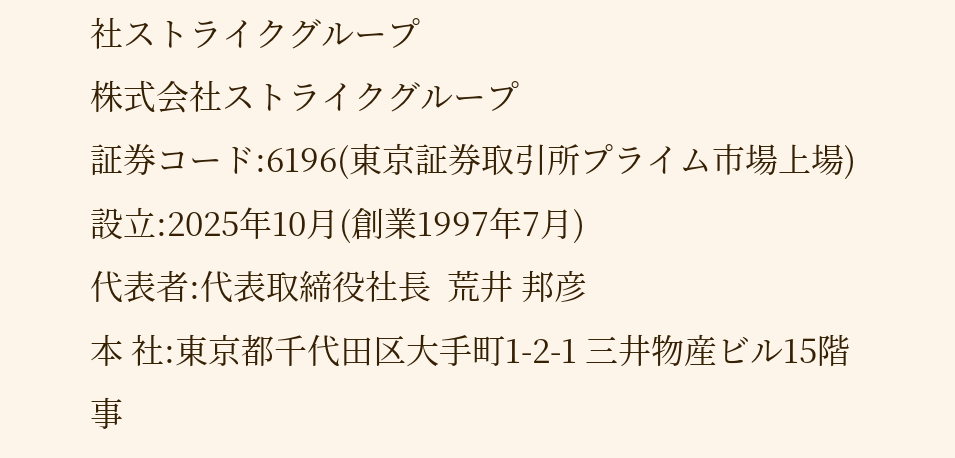社ストライクグループ
株式会社ストライクグループ
証券コード:6196(東京証券取引所プライム市場上場)
設立:2025年10月(創業1997年7月)
代表者:代表取締役社長  荒井 邦彦
本 社:東京都千代田区大手町1-2-1 三井物産ビル15階
事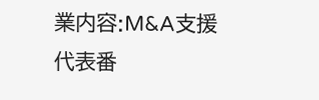業内容:M&A支援
代表番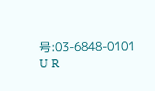号:03-6848-0101
U R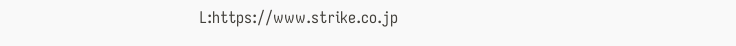L:https://www.strike.co.jp